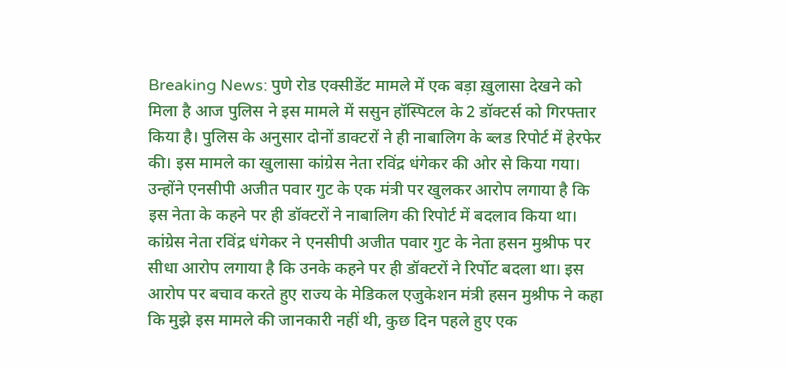Breaking News: पुणे रोड एक्सीडेंट मामले में एक बड़ा ख़ुलासा देखने को मिला है आज पुलिस ने इस मामले में ससुन हॉस्पिटल के 2 डॉक्टर्स को गिरफ्तार किया है। पुलिस के अनुसार दोनों डाक्टरों ने ही नाबालिग के ब्लड रिपोर्ट में हेरफेर की। इस मामले का खुलासा कांग्रेस नेता रविंद्र धंगेकर की ओर से किया गया। उन्होंने एनसीपी अजीत पवार गुट के एक मंत्री पर खुलकर आरोप लगाया है कि इस नेता के कहने पर ही डॉक्टरों ने नाबालिग की रिपोर्ट में बदलाव किया था।
कांग्रेस नेता रविंद्र धंगेकर ने एनसीपी अजीत पवार गुट के नेता हसन मुश्रीफ पर सीधा आरोप लगाया है कि उनके कहने पर ही डॉक्टरों ने रिर्पोट बदला था। इस आरोप पर बचाव करते हुए राज्य के मेडिकल एजुकेशन मंत्री हसन मुश्रीफ ने कहा कि मुझे इस मामले की जानकारी नहीं थी, कुछ दिन पहले हुए एक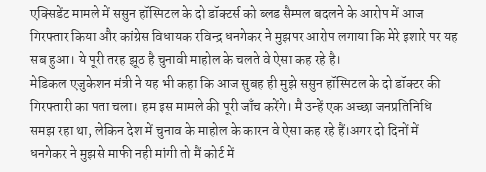एक्सिडेंट मामले में ससुन हॉस्पिटल के दो डॉक्टर्स को ब्लड सैम्पल बदलने के आरोप में आज गिरफ्तार किया और कांग्रेस विधायक रविन्द्र धनगेकर ने मुझपर आरोप लगाया कि मेरे इशारे पर यह सब हुआ। ये पूरी तरह झूठ है चुनावी माहोल के चलते वे ऐसा कह रहे है।
मेडिकल एजुकेशन मंत्री ने यह भी कहा कि आज सुबह ही मुझे ससुन हॉस्पिटल के दो डॉक्टर की गिरफ्तारी का पता चला। हम इस मामले की पूरी जाँच करेंगे। मै उन्हें एक अच्छा जनप्रतिनिधि समझ रहा था, लेकिन देश में चुनाव के माहोल के कारन वे ऐसा कह रहे हैं।अगर दो दिनों में धनगेकर ने मुझसे माफी नही मांगी तो मैं कोर्ट में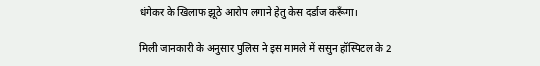धंगेकर के खिलाफ झूठे आरोप लगाने हेतु केस दर्डाज करूँगा।

मिली जानकारी के अनुसार पुलिस ने इस मामले में ससुन हॉस्पिटल के 2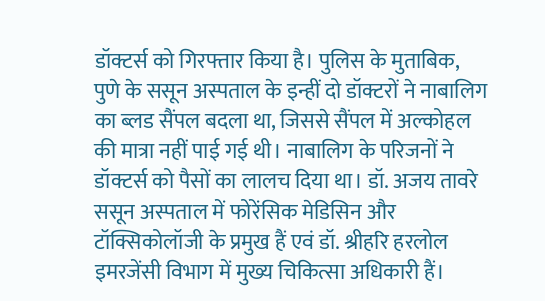डॉक्टर्स को गिरफ्तार किया है। पुलिस के मुताबिक, पुणे के ससून अस्पताल के इन्हीं दो डॉक्टरों ने नाबालिग का ब्लड सैंपल बदला था, जिससे सैंपल में अल्कोहल की मात्रा नहीं पाई गई थी। नाबालिग के परिजनों ने डॉक्टर्स को पैसों का लालच दिया था। डॉ. अजय तावरे ससून अस्पताल में फोरेंसिक मेडिसिन और टॉक्सिकोलॉजी के प्रमुख हैं एवं डॉ. श्रीहरि हरलोल इमरजेंसी विभाग में मुख्य चिकित्सा अधिकारी हैं।